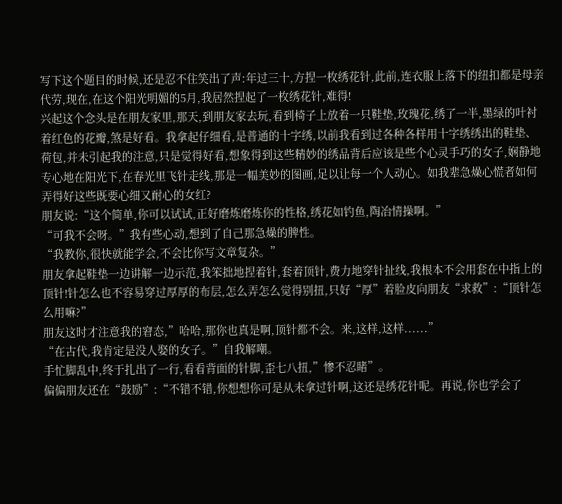写下这个题目的时候,还是忍不住笑出了声:年过三十,方捏一枚绣花针,此前,连衣服上落下的纽扣都是母亲代劳,现在,在这个阳光明媚的5月,我居然捏起了一枚绣花针,难得!
兴起这个念头是在朋友家里,那天,到朋友家去玩,看到椅子上放着一只鞋垫,玫瑰花,绣了一半,墨绿的叶衬着红色的花瓣,煞是好看。我拿起仔细看,是普通的十字绣,以前我看到过各种各样用十字绣绣出的鞋垫、荷包,并未引起我的注意,只是觉得好看,想象得到这些精妙的绣品背后应该是些个心灵手巧的女子,娴静地专心地在阳光下,在春光里飞针走线,那是一幅美妙的图画,足以让每一个人动心。如我辈急燥心慌者如何弄得好这些既要心细又耐心的女红?
朋友说:“这个简单,你可以试试,正好磨炼磨炼你的性格,绣花如钓鱼,陶冶情操啊。”
“可我不会呀。”我有些心动,想到了自己那急燥的脾性。
“我教你,很快就能学会,不会比你写文章复杂。”
朋友拿起鞋垫一边讲解一边示范,我笨拙地捏着针,套着顶针,费力地穿针扯线,我根本不会用套在中指上的顶针!针怎么也不容易穿过厚厚的布层,怎么弄怎么觉得别扭,只好“厚”着脸皮向朋友“求救”:“顶针怎么用嘛?”
朋友这时才注意我的窘态,”哈哈,那你也真是啊,顶针都不会。来,这样,这样......”
“在古代,我肯定是没人娶的女子。”自我解嘲。
手忙脚乱中,终于扎出了一行,看看背面的针脚,歪七八扭,”惨不忍睹”。
偏偏朋友还在“鼓励”:“不错不错,你想想你可是从未拿过针啊,这还是绣花针呢。再说,你也学会了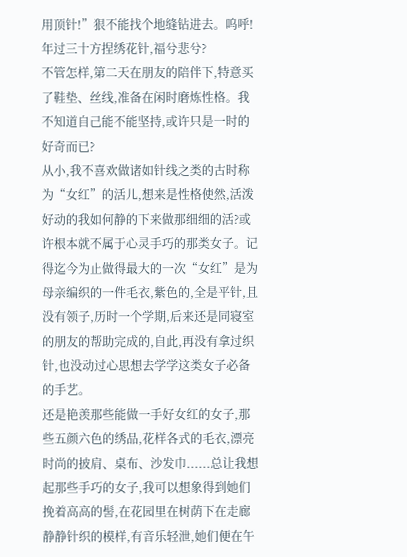用顶针!”狠不能找个地缝钻进去。呜呼!
年过三十方捏绣花针,福兮悲兮?
不管怎样,第二天在朋友的陪伴下,特意买了鞋垫、丝线,准备在闲时磨炼性格。我不知道自己能不能坚持,或许只是一时的好奇而已?
从小,我不喜欢做诸如针线之类的古时称为“女红”的活儿,想来是性格使然,活泼好动的我如何静的下来做那细细的活?或许根本就不属于心灵手巧的那类女子。记得迄今为止做得最大的一次“女红”是为母亲编织的一件毛衣,紫色的,全是平针,且没有领子,历时一个学期,后来还是同寝室的朋友的帮助完成的,自此,再没有拿过织针,也没动过心思想去学学这类女子必备的手艺。
还是艳羡那些能做一手好女红的女子,那些五颜六色的绣品,花样各式的毛衣,漂亮时尚的披肩、桌布、沙发巾......总让我想起那些手巧的女子,我可以想象得到她们挽着高高的髻,在花园里在树荫下在走廊静静针织的模样,有音乐轻泄,她们便在午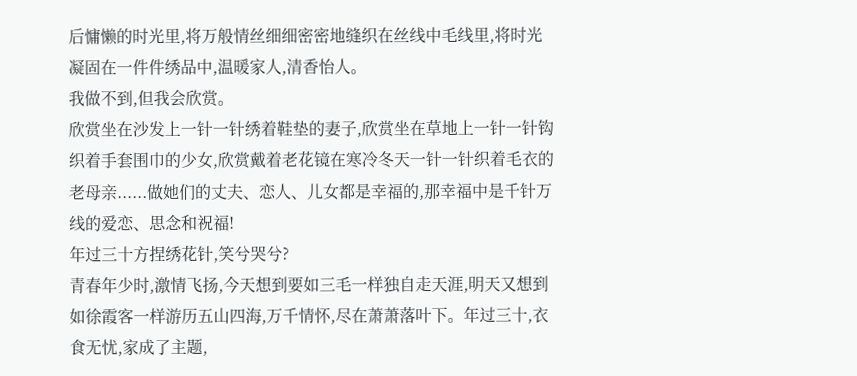后慵懒的时光里,将万般情丝细细密密地缝织在丝线中毛线里,将时光凝固在一件件绣品中,温暖家人,清香怡人。
我做不到,但我会欣赏。
欣赏坐在沙发上一针一针绣着鞋垫的妻子,欣赏坐在草地上一针一针钩织着手套围巾的少女,欣赏戴着老花镜在寒冷冬天一针一针织着毛衣的老母亲......做她们的丈夫、恋人、儿女都是幸福的,那幸福中是千针万线的爱恋、思念和祝福!
年过三十方捏绣花针,笑兮哭兮?
青春年少时,激情飞扬,今天想到要如三毛一样独自走天涯,明天又想到如徐霞客一样游历五山四海,万千情怀,尽在萧萧落叶下。年过三十,衣食无忧,家成了主题,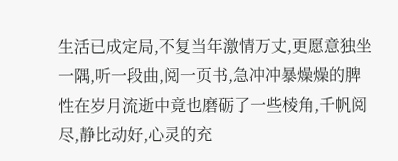生活已成定局,不复当年激情万丈,更愿意独坐一隅,听一段曲,阅一页书,急冲冲暴燥燥的脾性在岁月流逝中竟也磨砺了一些棱角,千帆阅尽,静比动好,心灵的充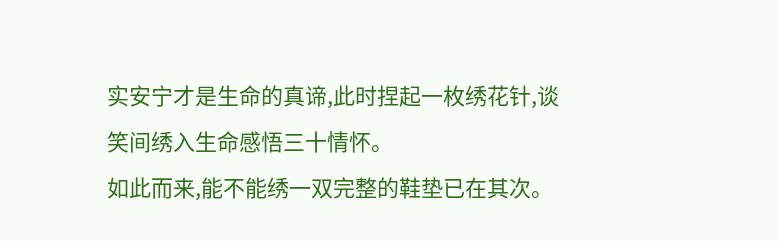实安宁才是生命的真谛,此时捏起一枚绣花针,谈笑间绣入生命感悟三十情怀。
如此而来,能不能绣一双完整的鞋垫已在其次。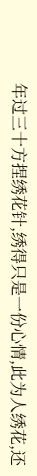年过三十方捏绣花针,绣得只是一份心情,此为人绣花,还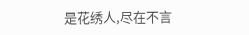是花绣人,尽在不言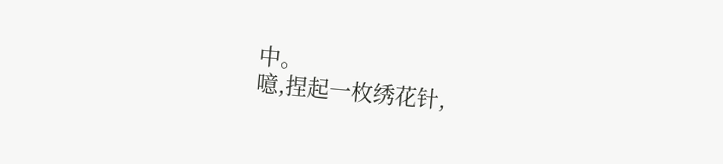中。
噫,捏起一枚绣花针,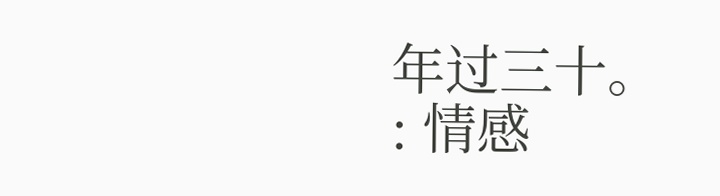年过三十。
: 情感